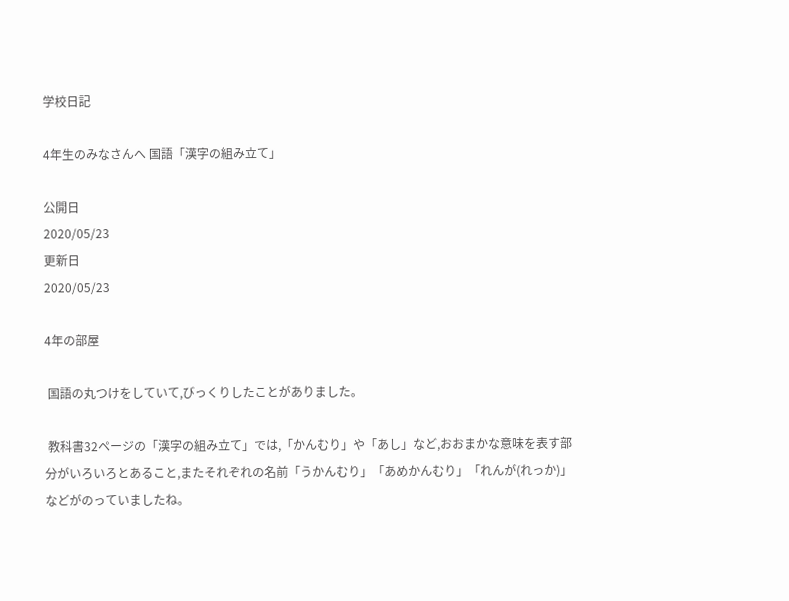学校日記

4年生のみなさんへ 国語「漢字の組み立て」

公開日
2020/05/23
更新日
2020/05/23

4年の部屋

 国語の丸つけをしていて,びっくりしたことがありました。

 教科書32ページの「漢字の組み立て」では,「かんむり」や「あし」など,おおまかな意味を表す部分がいろいろとあること,またそれぞれの名前「うかんむり」「あめかんむり」「れんが(れっか)」などがのっていましたね。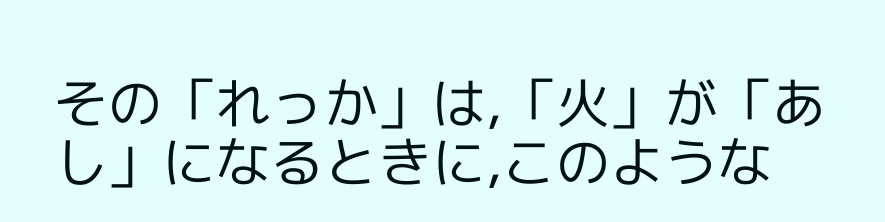その「れっか」は,「火」が「あし」になるときに,このような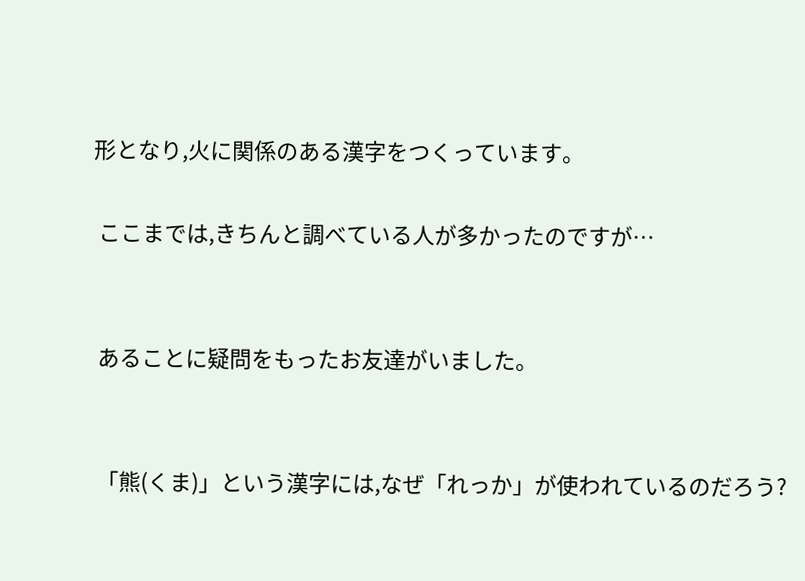形となり,火に関係のある漢字をつくっています。

 ここまでは,きちんと調べている人が多かったのですが…


 あることに疑問をもったお友達がいました。


 「熊(くま)」という漢字には,なぜ「れっか」が使われているのだろう?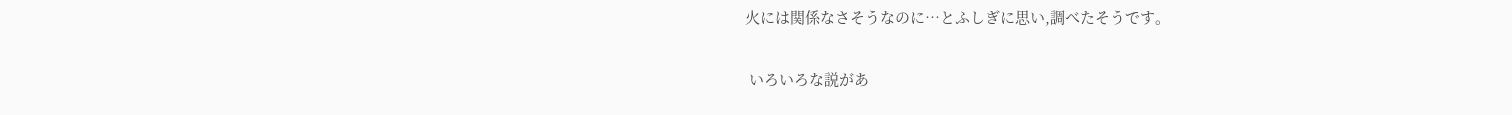火には関係なさそうなのに…とふしぎに思い,調べたそうです。

 いろいろな説があ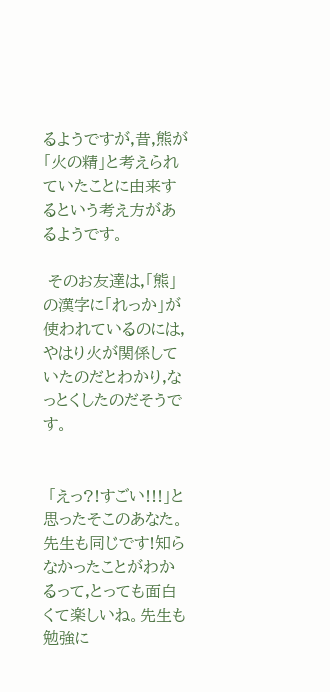るようですが,昔,熊が「火の精」と考えられていたことに由来するという考え方があるようです。

 そのお友達は,「熊」の漢字に「れっか」が使われているのには,やはり火が関係していたのだとわかり,なっとくしたのだそうです。


 「えっ?!すごい!!!」と思ったそこのあなた。先生も同じです!知らなかったことがわかるって,とっても面白くて楽しいね。先生も勉強に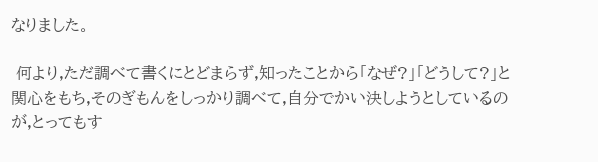なりました。

 何より,ただ調べて書くにとどまらず,知ったことから「なぜ?」「どうして?」と関心をもち,そのぎもんをしっかり調べて,自分でかい決しようとしているのが,とってもす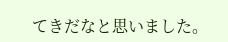てきだなと思いました。